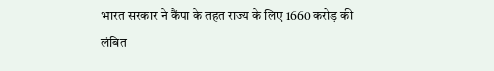भारत सरकार ने कैंपा के तहत राज्य के लिए 1660 करोड़ की लंबित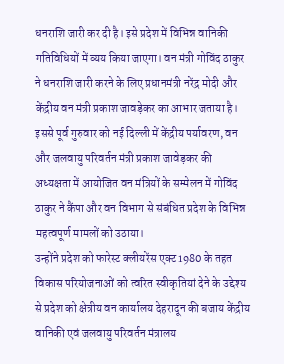धनराशि जारी कर दी है। इसे प्रदेश में विभिन्न वानिकी गतिविधियों में व्यय किया जाएगा। वन मंत्री गोविंद ठाकुर ने धनराशि जारी करने के लिए प्रधानमंत्री नरेंद्र मोदी और केंद्रीय वन मंत्री प्रकाश जावड़ेकर का आभार जताया है।
इससे पूर्व गुरुवार को नई दिल्ली में केंद्रीय पर्यावरण, वन और जलवायु परिवर्तन मंत्री प्रकाश जावेड़कर की अध्यक्षता में आयोजित वन मंत्रियों के सम्मेलन में गोविंद ठाकुर ने कैंपा और वन विभाग से संबंधित प्रदेश के विभिन्न महत्वपूर्ण मामलों को उठाया।
उन्होंने प्रदेश को फारेस्ट क्लीयरेंस एक्ट 1980 के तहत विकास परियोजनाओं को त्वरित स्वीकृतियां देने के उद्देश्य से प्रदेश को क्षेत्रीय वन कार्यालय देहरादून की बजाय केंद्रीय वानिकी एवं जलवायु परिवर्तन मंत्रालय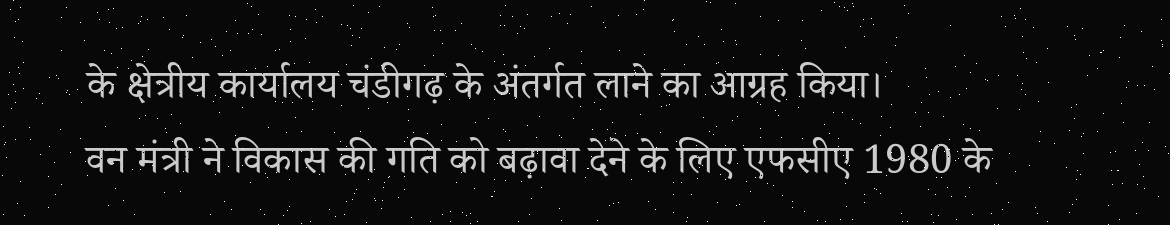के क्षेत्रीय कार्यालय चंडीगढ़ के अंतर्गत लाने का आग्रह किया।
वन मंत्री ने विकास की गति को बढ़ावा देने के लिए एफसीए 1980 के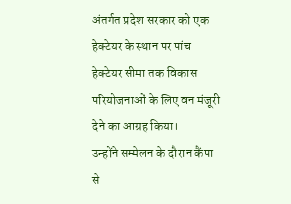अंतर्गत प्रदेश सरकार को एक हेक्टेयर के स्थान पर पांच हेक्टेयर सीमा तक विकास परियोजनाओं के लिए वन मंजूरी देने का आग्रह किया।
उन्होंने सम्मेलन के दौरान कैंपा से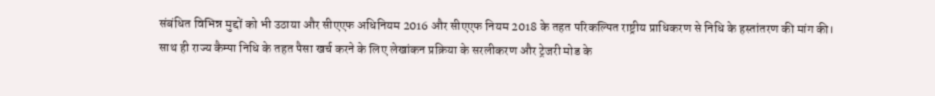संबंधित विभिन्न मुद्दों को भी उठाया और सीएएफ अधिनियम 2016 और सीएएफ नियम 2018 के तहत परिकल्पित राष्ट्रीय प्राधिकरण से निधि के हस्तांतरण की मांग की।
साथ ही राज्य कैम्पा निधि के तहत पैसा खर्च करने के लिए लेखांकन प्रक्रिया के सरलीकरण और ट्रेजरी मोड के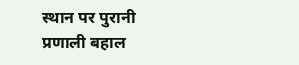स्थान पर पुरानी प्रणाली बहाल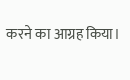करने का आग्रह किया।